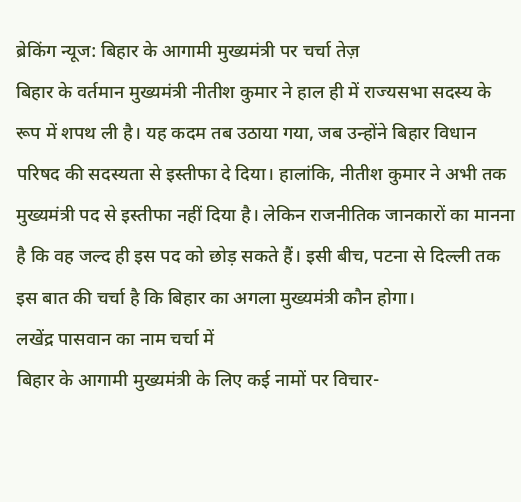ब्रेकिंग न्यूज: बिहार के आगामी मुख्यमंत्री पर चर्चा तेज़
बिहार के वर्तमान मुख्यमंत्री नीतीश कुमार ने हाल ही में राज्यसभा सदस्य के रूप में शपथ ली है। यह कदम तब उठाया गया, जब उन्होंने बिहार विधान परिषद की सदस्यता से इस्तीफा दे दिया। हालांकि, नीतीश कुमार ने अभी तक मुख्यमंत्री पद से इस्तीफा नहीं दिया है। लेकिन राजनीतिक जानकारों का मानना है कि वह जल्द ही इस पद को छोड़ सकते हैं। इसी बीच, पटना से दिल्ली तक इस बात की चर्चा है कि बिहार का अगला मुख्यमंत्री कौन होगा।
लखेंद्र पासवान का नाम चर्चा में
बिहार के आगामी मुख्यमंत्री के लिए कई नामों पर विचार-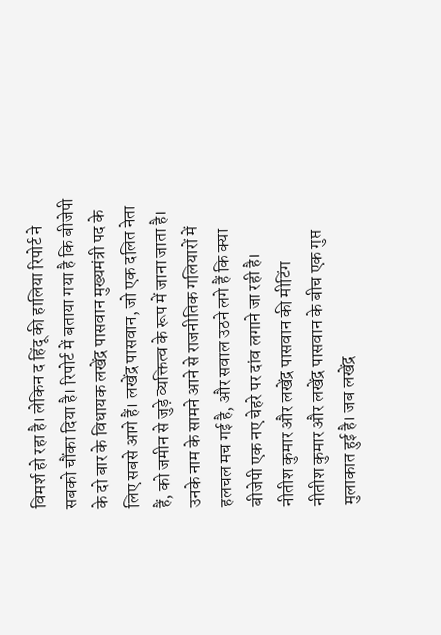विमर्श हो रहा है। लेकिन द हिंदू की हालिया रिपोर्ट ने सबको चौंका दिया है। रिपोर्ट में बताया गया है कि बीजेपी के दो बार के विधायक लखेंद्र पासवान मुख्यमंत्री पद के लिए सबसे आगे हैं। लखेंद्र पासवान, जो एक दलित नेता हैं, को जमीन से जुड़े व्यक्तित्व के रूप में जाना जाता है। उनके नाम के सामने आने से राजनीतिक गलियारों में हलचल मच गई है, और सवाल उठने लगे हैं कि क्या बीजेपी एक नए चेहरे पर दांव लगाने जा रही है।
नीतीश कुमार और लखेंद्र पासवान की मीटिंग
नीतीश कुमार और लखेंद्र पासवान के बीच एक गुप्त मुलाकात हुई है। जब लखेंद्र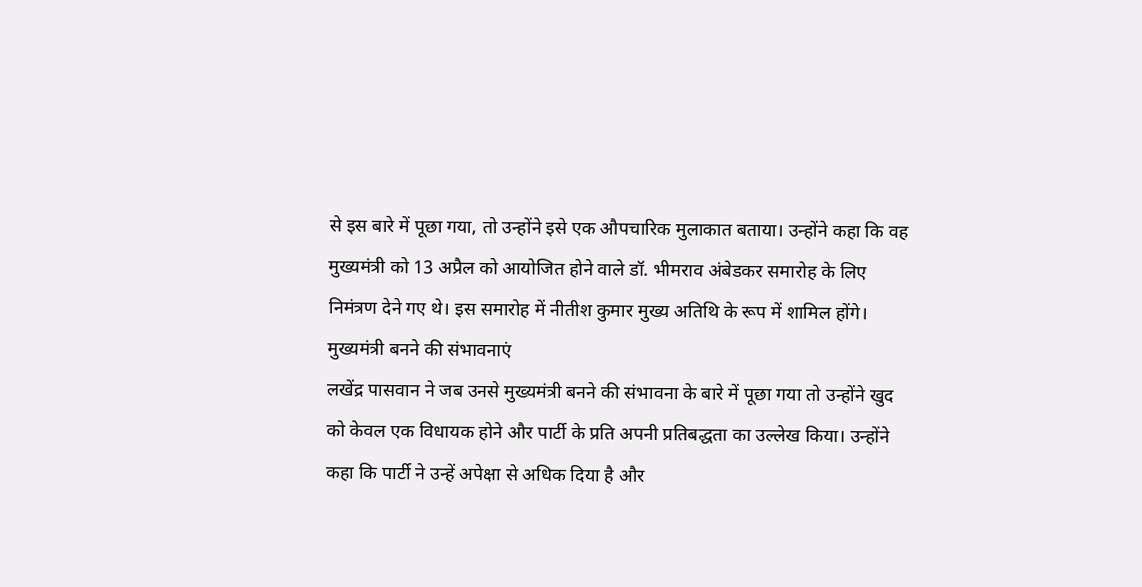से इस बारे में पूछा गया, तो उन्होंने इसे एक औपचारिक मुलाकात बताया। उन्होंने कहा कि वह मुख्यमंत्री को 13 अप्रैल को आयोजित होने वाले डॉ. भीमराव अंबेडकर समारोह के लिए निमंत्रण देने गए थे। इस समारोह में नीतीश कुमार मुख्य अतिथि के रूप में शामिल होंगे।
मुख्यमंत्री बनने की संभावनाएं
लखेंद्र पासवान ने जब उनसे मुख्यमंत्री बनने की संभावना के बारे में पूछा गया तो उन्होंने खुद को केवल एक विधायक होने और पार्टी के प्रति अपनी प्रतिबद्धता का उल्लेख किया। उन्होंने कहा कि पार्टी ने उन्हें अपेक्षा से अधिक दिया है और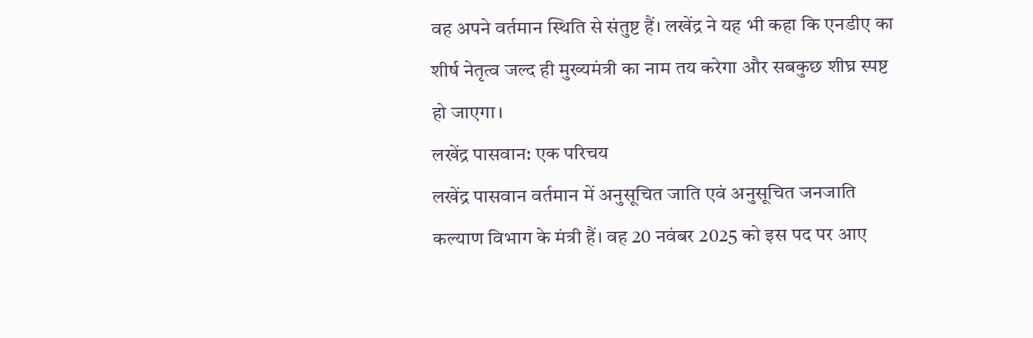वह अपने वर्तमान स्थिति से संतुष्ट हैं। लखेंद्र ने यह भी कहा कि एनडीए का शीर्ष नेतृत्व जल्द ही मुख्यमंत्री का नाम तय करेगा और सबकुछ शीघ्र स्पष्ट हो जाएगा।
लखेंद्र पासवान: एक परिचय
लखेंद्र पासवान वर्तमान में अनुसूचित जाति एवं अनुसूचित जनजाति कल्याण विभाग के मंत्री हैं। वह 20 नवंबर 2025 को इस पद पर आए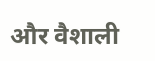और वैशाली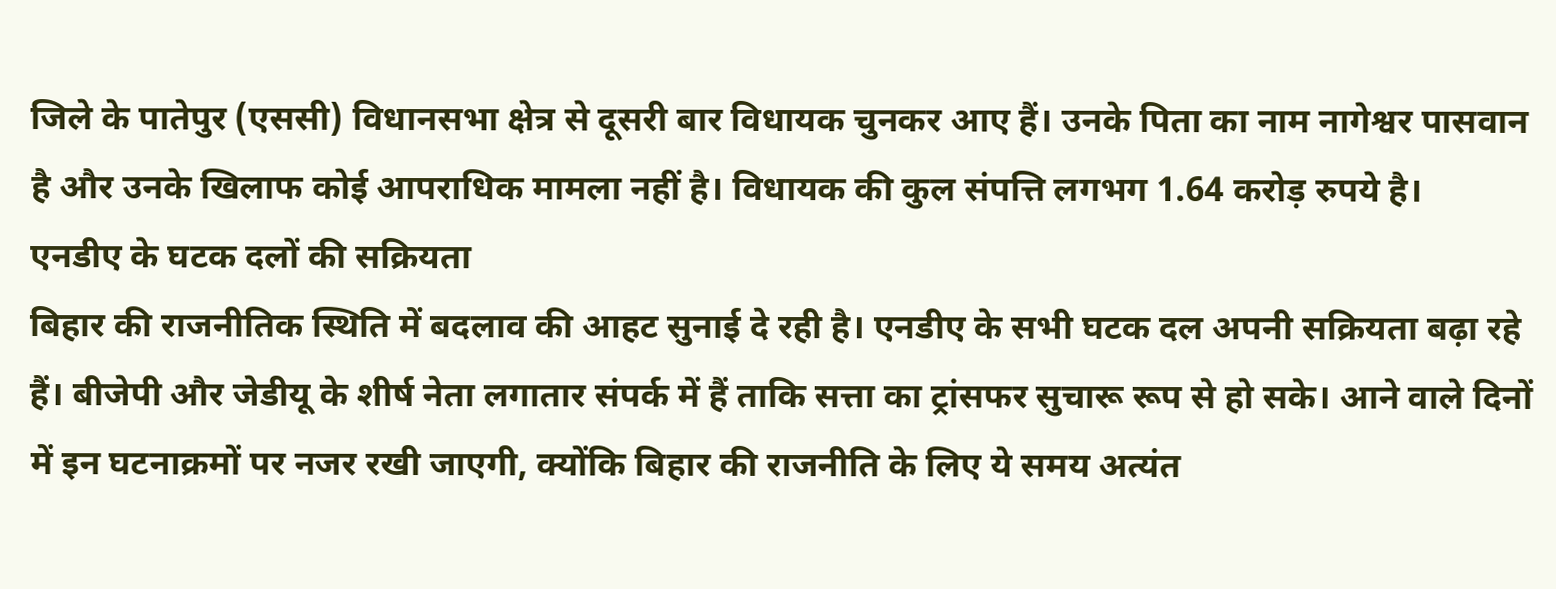जिले के पातेपुर (एससी) विधानसभा क्षेत्र से दूसरी बार विधायक चुनकर आए हैं। उनके पिता का नाम नागेश्वर पासवान है और उनके खिलाफ कोई आपराधिक मामला नहीं है। विधायक की कुल संपत्ति लगभग 1.64 करोड़ रुपये है।
एनडीए के घटक दलों की सक्रियता
बिहार की राजनीतिक स्थिति में बदलाव की आहट सुनाई दे रही है। एनडीए के सभी घटक दल अपनी सक्रियता बढ़ा रहे हैं। बीजेपी और जेडीयू के शीर्ष नेता लगातार संपर्क में हैं ताकि सत्ता का ट्रांसफर सुचारू रूप से हो सके। आने वाले दिनों में इन घटनाक्रमों पर नजर रखी जाएगी, क्योंकि बिहार की राजनीति के लिए ये समय अत्यंत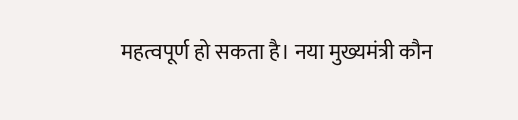महत्वपूर्ण हो सकता है। नया मुख्यमंत्री कौन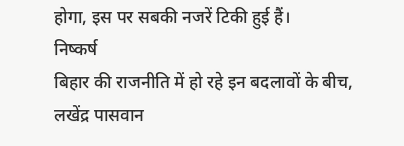होगा, इस पर सबकी नजरें टिकी हुई हैं।
निष्कर्ष
बिहार की राजनीति में हो रहे इन बदलावों के बीच, लखेंद्र पासवान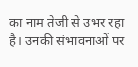का नाम तेजी से उभर रहा है। उनकी संभावनाओं पर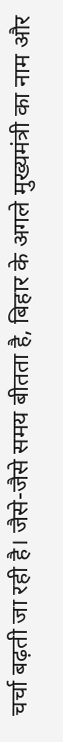चर्चा बढ़ती जा रही है। जैसे-जैसे समय बीतता है, बिहार के अगले मुख्यमंत्री का नाम और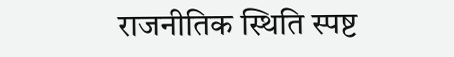राजनीतिक स्थिति स्पष्ट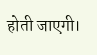होती जाएगी।